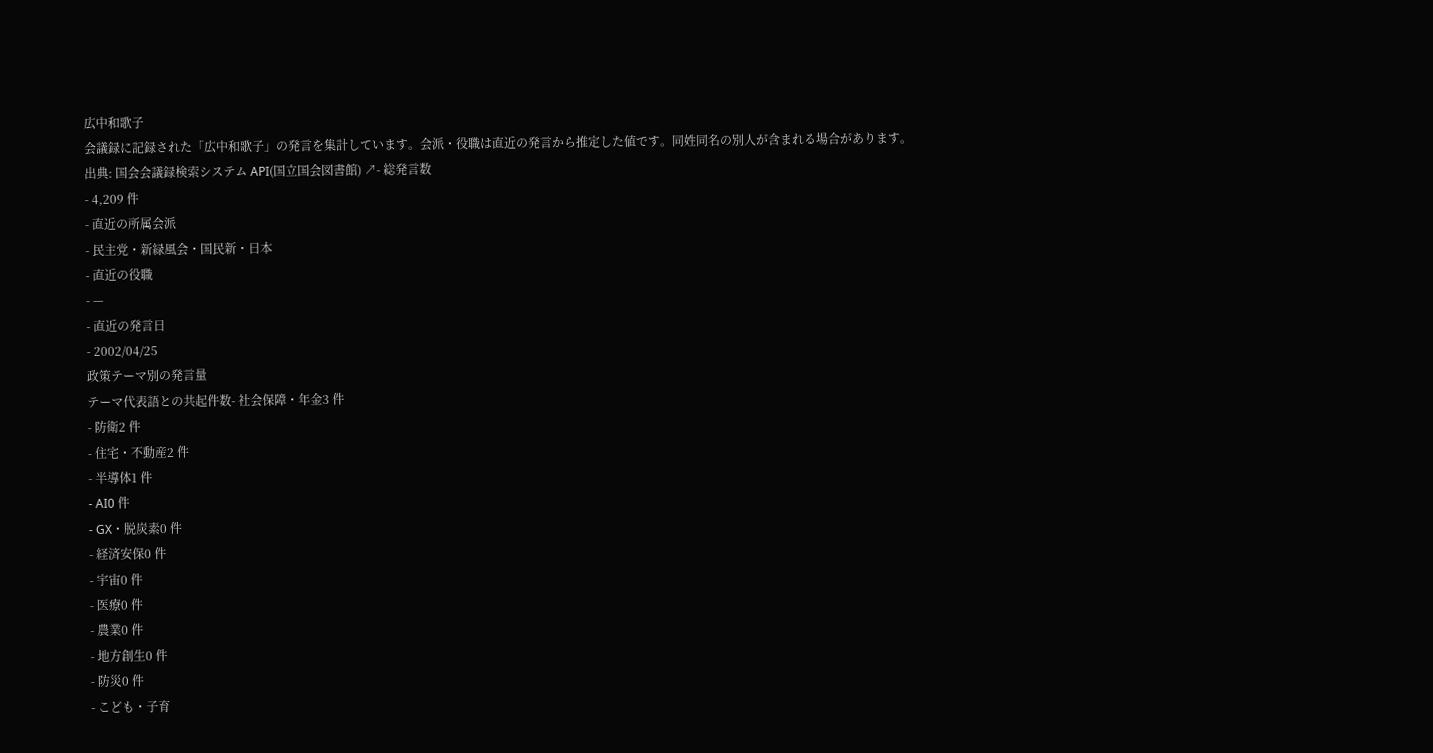広中和歌子
会議録に記録された「広中和歌子」の発言を集計しています。会派・役職は直近の発言から推定した値です。同姓同名の別人が含まれる場合があります。
出典: 国会会議録検索システム API(国立国会図書館) ↗- 総発言数
- 4,209 件
- 直近の所属会派
- 民主党・新緑風会・国民新・日本
- 直近の役職
- —
- 直近の発言日
- 2002/04/25
政策テーマ別の発言量
テーマ代表語との共起件数- 社会保障・年金3 件
- 防衛2 件
- 住宅・不動産2 件
- 半導体1 件
- AI0 件
- GX・脱炭素0 件
- 経済安保0 件
- 宇宙0 件
- 医療0 件
- 農業0 件
- 地方創生0 件
- 防災0 件
- こども・子育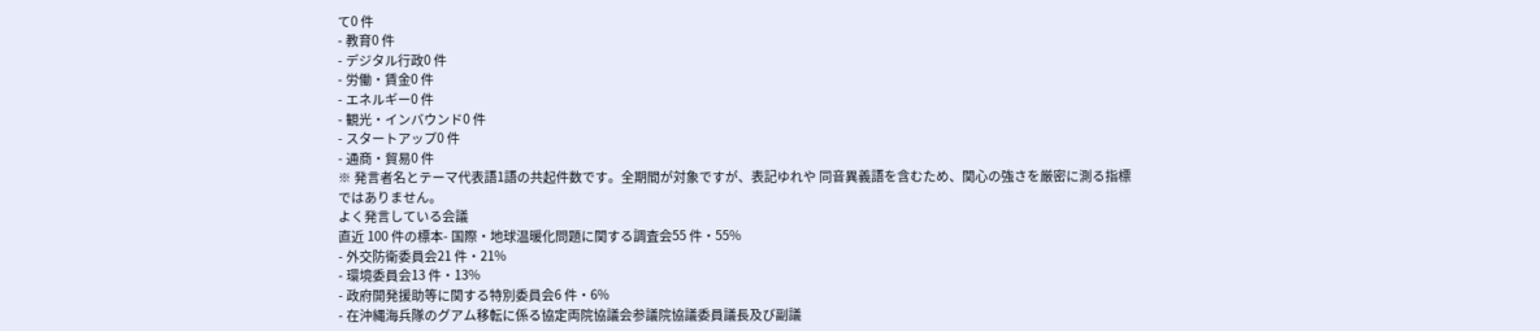て0 件
- 教育0 件
- デジタル行政0 件
- 労働・賃金0 件
- エネルギー0 件
- 観光・インバウンド0 件
- スタートアップ0 件
- 通商・貿易0 件
※ 発言者名とテーマ代表語1語の共起件数です。全期間が対象ですが、表記ゆれや 同音異義語を含むため、関心の強さを厳密に測る指標ではありません。
よく発言している会議
直近 100 件の標本- 国際・地球温暖化問題に関する調査会55 件・55%
- 外交防衛委員会21 件・21%
- 環境委員会13 件・13%
- 政府開発援助等に関する特別委員会6 件・6%
- 在沖縄海兵隊のグアム移転に係る協定両院協議会参議院協議委員議長及び副議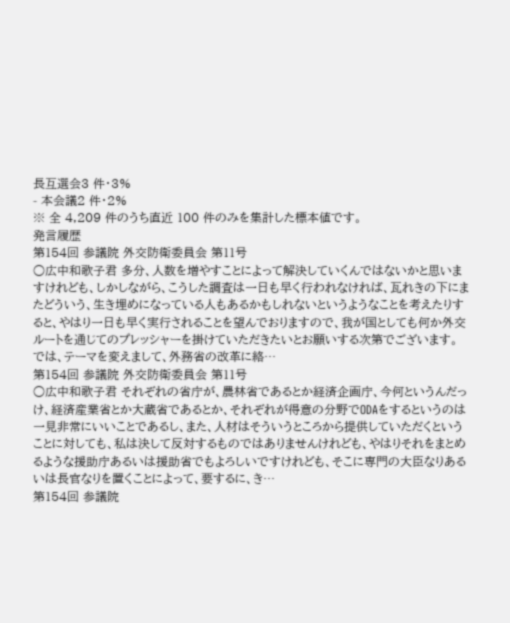長互選会3 件・3%
- 本会議2 件・2%
※ 全 4,209 件のうち直近 100 件のみを集計した標本値です。
発言履歴
第154回 参議院 外交防衛委員会 第11号
○広中和歌子君 多分、人数を増やすことによって解決していくんではないかと思いますけれども、しかしながら、こうした調査は一日も早く行われなければ、瓦れきの下にまたどういう、生き埋めになっている人もあるかもしれないというようなことを考えたりすると、やはり一日も早く実行されることを望んでおりますので、我が国としても何か外交ルートを通じてのプレッシャーを掛けていただきたいとお願いする次第でございます。 では、テーマを変えまして、外務省の改革に絡…
第154回 参議院 外交防衛委員会 第11号
○広中和歌子君 それぞれの省庁が、農林省であるとか経済企画庁、今何というんだっけ、経済産業省とか大蔵省であるとか、それぞれが得意の分野でODAをするというのは一見非常にいいことであるし、また、人材はそういうところから提供していただくということに対しても、私は決して反対するものではありませんけれども、やはりそれをまとめるような援助庁あるいは援助省でもよろしいですけれども、そこに専門の大臣なりあるいは長官なりを置くことによって、要するに、き…
第154回 参議院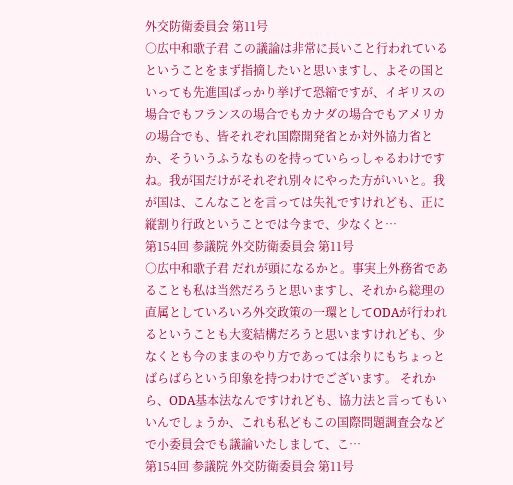外交防衛委員会 第11号
○広中和歌子君 この議論は非常に長いこと行われているということをまず指摘したいと思いますし、よその国といっても先進国ばっかり挙げて恐縮ですが、イギリスの場合でもフランスの場合でもカナダの場合でもアメリカの場合でも、皆それぞれ国際開発省とか対外協力省とか、そういうふうなものを持っていらっしゃるわけですね。我が国だけがそれぞれ別々にやった方がいいと。我が国は、こんなことを言っては失礼ですけれども、正に縦割り行政ということでは今まで、少なくと…
第154回 参議院 外交防衛委員会 第11号
○広中和歌子君 だれが頭になるかと。事実上外務省であることも私は当然だろうと思いますし、それから総理の直属としていろいろ外交政策の一環としてODAが行われるということも大変結構だろうと思いますけれども、少なくとも今のままのやり方であっては余りにもちょっとばらばらという印象を持つわけでございます。 それから、ODA基本法なんですけれども、協力法と言ってもいいんでしょうか、これも私どもこの国際問題調査会などで小委員会でも議論いたしまして、こ…
第154回 参議院 外交防衛委員会 第11号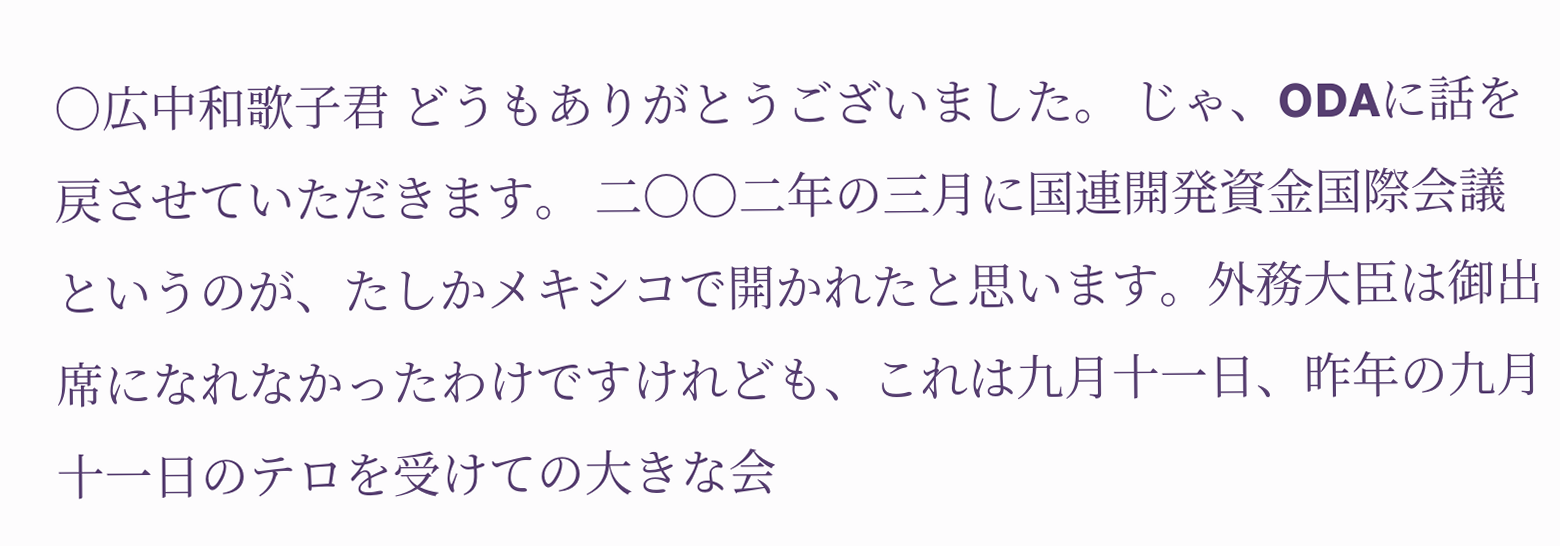○広中和歌子君 どうもありがとうございました。 じゃ、ODAに話を戻させていただきます。 二〇〇二年の三月に国連開発資金国際会議というのが、たしかメキシコで開かれたと思います。外務大臣は御出席になれなかったわけですけれども、これは九月十一日、昨年の九月十一日のテロを受けての大きな会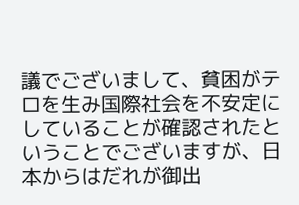議でございまして、貧困がテロを生み国際社会を不安定にしていることが確認されたということでございますが、日本からはだれが御出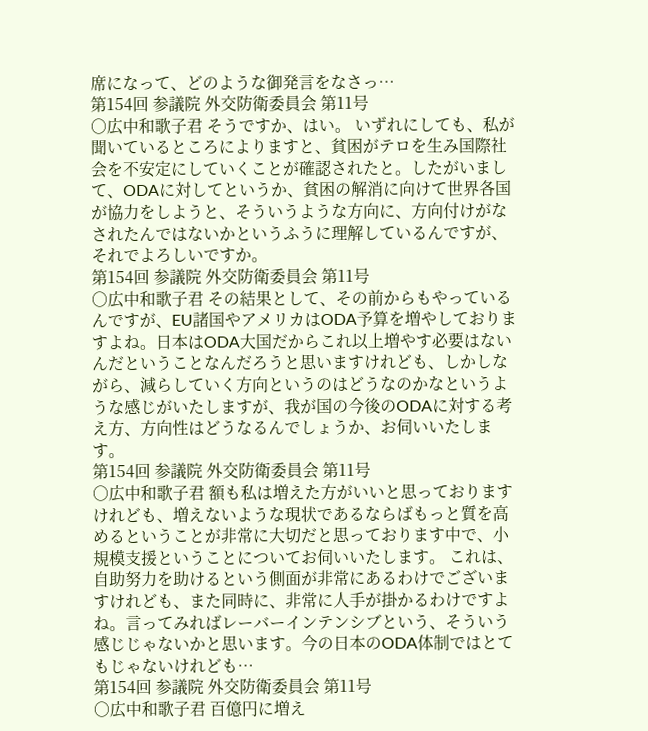席になって、どのような御発言をなさっ…
第154回 参議院 外交防衛委員会 第11号
○広中和歌子君 そうですか、はい。 いずれにしても、私が聞いているところによりますと、貧困がテロを生み国際社会を不安定にしていくことが確認されたと。したがいまして、ODAに対してというか、貧困の解消に向けて世界各国が協力をしようと、そういうような方向に、方向付けがなされたんではないかというふうに理解しているんですが、それでよろしいですか。
第154回 参議院 外交防衛委員会 第11号
○広中和歌子君 その結果として、その前からもやっているんですが、EU諸国やアメリカはODA予算を増やしておりますよね。日本はODA大国だからこれ以上増やす必要はないんだということなんだろうと思いますけれども、しかしながら、減らしていく方向というのはどうなのかなというような感じがいたしますが、我が国の今後のODAに対する考え方、方向性はどうなるんでしょうか、お伺いいたします。
第154回 参議院 外交防衛委員会 第11号
○広中和歌子君 額も私は増えた方がいいと思っておりますけれども、増えないような現状であるならばもっと質を高めるということが非常に大切だと思っております中で、小規模支援ということについてお伺いいたします。 これは、自助努力を助けるという側面が非常にあるわけでございますけれども、また同時に、非常に人手が掛かるわけですよね。言ってみればレーバーインテンシブという、そういう感じじゃないかと思います。今の日本のODA体制ではとてもじゃないけれども…
第154回 参議院 外交防衛委員会 第11号
○広中和歌子君 百億円に増え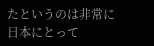たというのは非常に日本にとって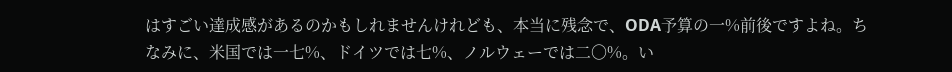はすごい達成感があるのかもしれませんけれども、本当に残念で、ODA予算の一%前後ですよね。ちなみに、米国では一七%、ドイツでは七%、ノルウェーでは二〇%。い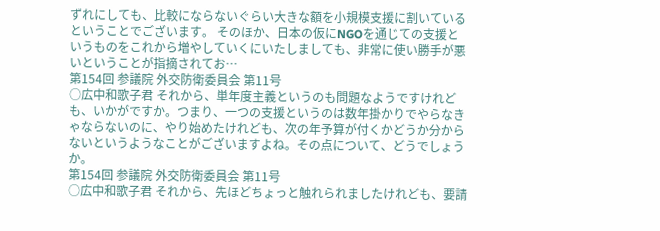ずれにしても、比較にならないぐらい大きな額を小規模支援に割いているということでございます。 そのほか、日本の仮にNGOを通じての支援というものをこれから増やしていくにいたしましても、非常に使い勝手が悪いということが指摘されてお…
第154回 参議院 外交防衛委員会 第11号
○広中和歌子君 それから、単年度主義というのも問題なようですけれども、いかがですか。つまり、一つの支援というのは数年掛かりでやらなきゃならないのに、やり始めたけれども、次の年予算が付くかどうか分からないというようなことがございますよね。その点について、どうでしょうか。
第154回 参議院 外交防衛委員会 第11号
○広中和歌子君 それから、先ほどちょっと触れられましたけれども、要請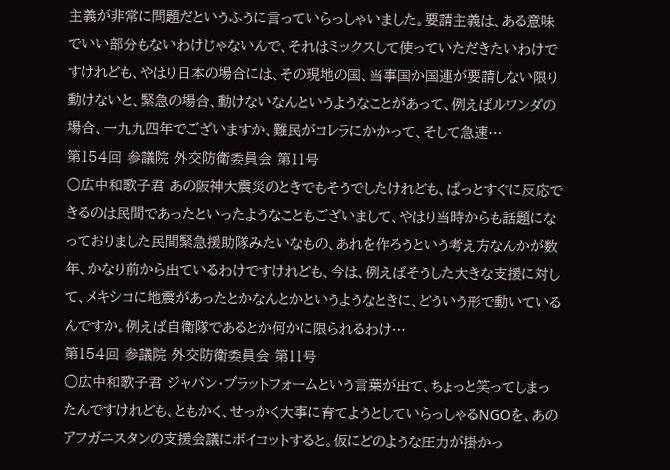主義が非常に問題だというふうに言っていらっしゃいました。要請主義は、ある意味でいい部分もないわけじゃないんで、それはミックスして使っていただきたいわけですけれども、やはり日本の場合には、その現地の国、当事国か国連が要請しない限り動けないと、緊急の場合、動けないなんというようなことがあって、例えばルワンダの場合、一九九四年でございますか、難民がコレラにかかって、そして急速…
第154回 参議院 外交防衛委員会 第11号
○広中和歌子君 あの阪神大震災のときでもそうでしたけれども、ぱっとすぐに反応できるのは民間であったといったようなこともございまして、やはり当時からも話題になっておりました民間緊急援助隊みたいなもの、あれを作ろうという考え方なんかが数年、かなり前から出ているわけですけれども、今は、例えばそうした大きな支援に対して、メキシコに地震があったとかなんとかというようなときに、どういう形で動いているんですか。例えば自衛隊であるとか何かに限られるわけ…
第154回 参議院 外交防衛委員会 第11号
○広中和歌子君 ジャパン・プラットフォームという言葉が出て、ちょっと笑ってしまったんですけれども、ともかく、せっかく大事に育てようとしていらっしゃるNGOを、あのアフガニスタンの支援会議にボイコットすると。仮にどのような圧力が掛かっ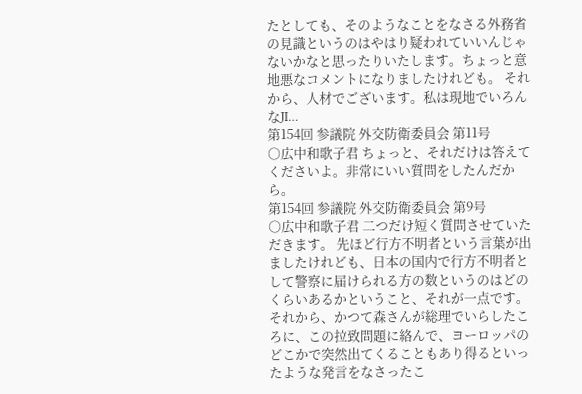たとしても、そのようなことをなさる外務省の見識というのはやはり疑われていいんじゃないかなと思ったりいたします。ちょっと意地悪なコメントになりましたけれども。 それから、人材でございます。私は現地でいろんなJI…
第154回 参議院 外交防衛委員会 第11号
○広中和歌子君 ちょっと、それだけは答えてくださいよ。非常にいい質問をしたんだから。
第154回 参議院 外交防衛委員会 第9号
○広中和歌子君 二つだけ短く質問させていただきます。 先ほど行方不明者という言葉が出ましたけれども、日本の国内で行方不明者として警察に届けられる方の数というのはどのくらいあるかということ、それが一点です。 それから、かつて森さんが総理でいらしたころに、この拉致問題に絡んで、ヨーロッパのどこかで突然出てくることもあり得るといったような発言をなさったこ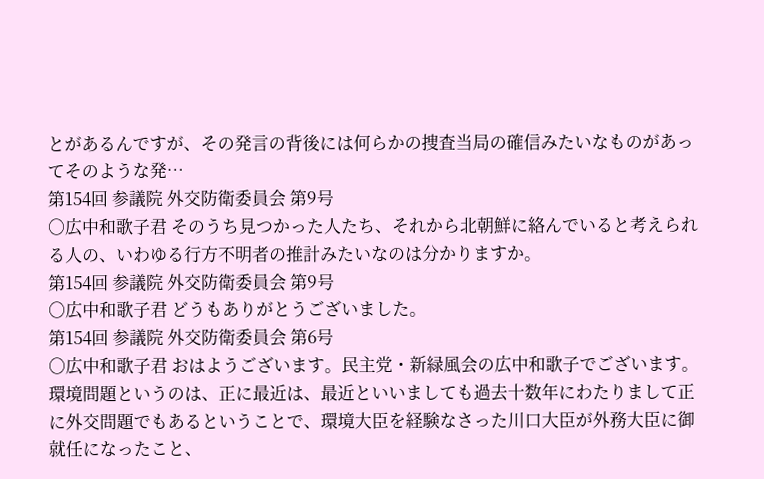とがあるんですが、その発言の背後には何らかの捜査当局の確信みたいなものがあってそのような発…
第154回 参議院 外交防衛委員会 第9号
○広中和歌子君 そのうち見つかった人たち、それから北朝鮮に絡んでいると考えられる人の、いわゆる行方不明者の推計みたいなのは分かりますか。
第154回 参議院 外交防衛委員会 第9号
○広中和歌子君 どうもありがとうございました。
第154回 参議院 外交防衛委員会 第6号
○広中和歌子君 おはようございます。民主党・新緑風会の広中和歌子でございます。 環境問題というのは、正に最近は、最近といいましても過去十数年にわたりまして正に外交問題でもあるということで、環境大臣を経験なさった川口大臣が外務大臣に御就任になったこと、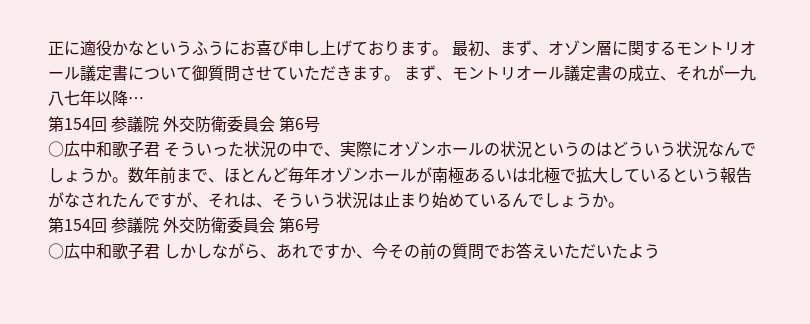正に適役かなというふうにお喜び申し上げております。 最初、まず、オゾン層に関するモントリオール議定書について御質問させていただきます。 まず、モントリオール議定書の成立、それが一九八七年以降…
第154回 参議院 外交防衛委員会 第6号
○広中和歌子君 そういった状況の中で、実際にオゾンホールの状況というのはどういう状況なんでしょうか。数年前まで、ほとんど毎年オゾンホールが南極あるいは北極で拡大しているという報告がなされたんですが、それは、そういう状況は止まり始めているんでしょうか。
第154回 参議院 外交防衛委員会 第6号
○広中和歌子君 しかしながら、あれですか、今その前の質問でお答えいただいたよう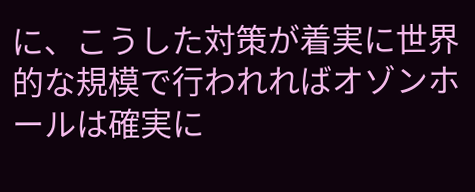に、こうした対策が着実に世界的な規模で行われればオゾンホールは確実に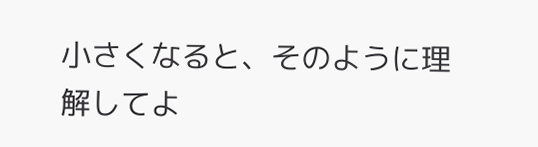小さくなると、そのように理解してよ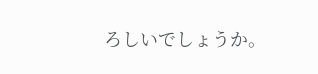ろしいでしょうか。